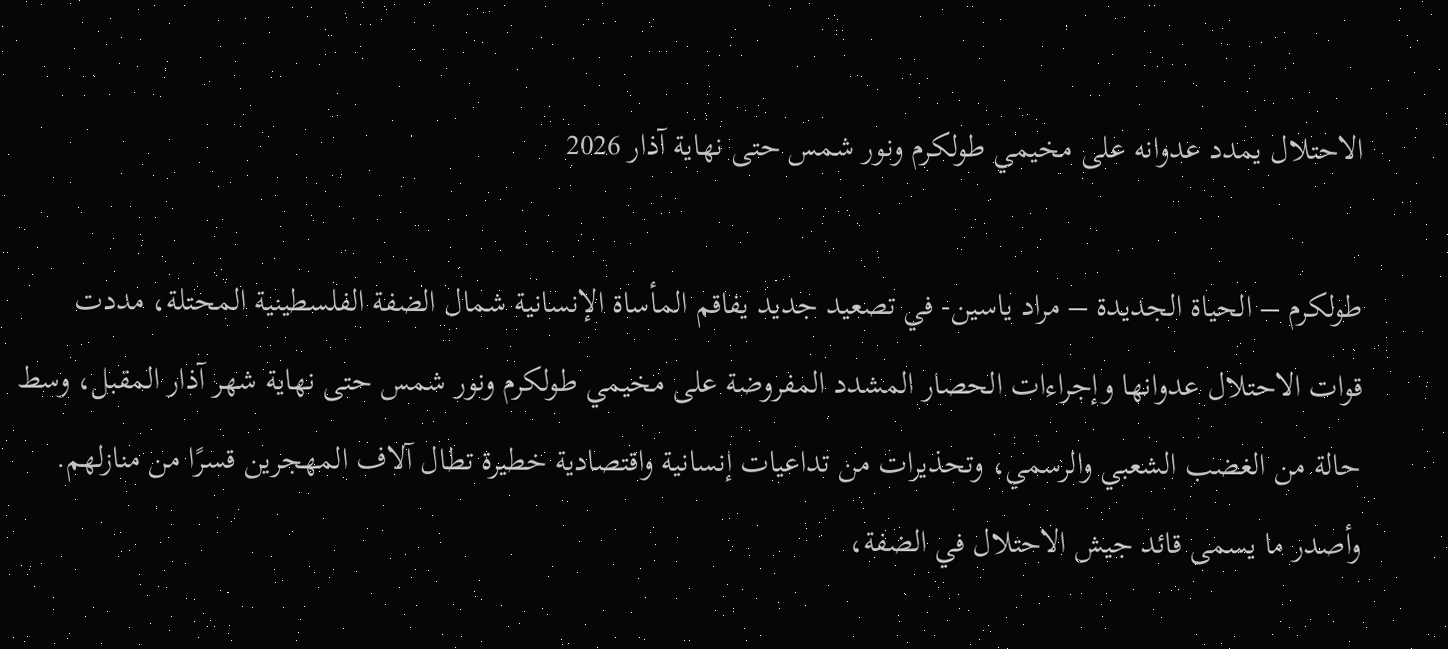الاحتلال يمدد عدوانه على مخيمي طولكرم ونور شمس حتى نهاية آذار 2026

طولكرم – الحياة الجديدة – مراد ياسين- في تصعيد جديد يفاقم المأساة الإنسانية شمال الضفة الفلسطينية المحتلة، مددت قوات الاحتلال عدوانها وإجراءات الحصار المشدد المفروضة على مخيمي طولكرم ونور شمس حتى نهاية شهر آذار المقبل، وسط حالة من الغضب الشعبي والرسمي، وتحذيرات من تداعيات إنسانية واقتصادية خطيرة تطال آلاف المهجرين قسرًا من منازلهم.
وأصدر ما يسمى قائد جيش الاحتلال في الضفة،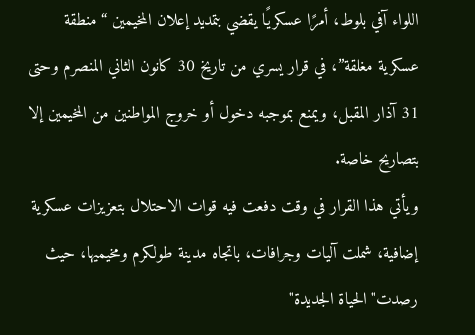اللواء آفي بلوط، أمرًا عسكريًا يقضي بتمديد إعلان المخيمين “منطقة عسكرية مغلقة”، في قرار يسري من تاريخ 30 كانون الثاني المنصرم وحتى 31 آذار المقبل، ويمنع بموجبه دخول أو خروج المواطنين من المخيمين إلا بتصاريح خاصة.
ويأتي هذا القرار في وقت دفعت فيه قوات الاحتلال بتعزيزات عسكرية إضافية، شملت آليات وجرافات، باتجاه مدينة طولكرم ومخيميها، حيث رصدت"الحياة الجديدة"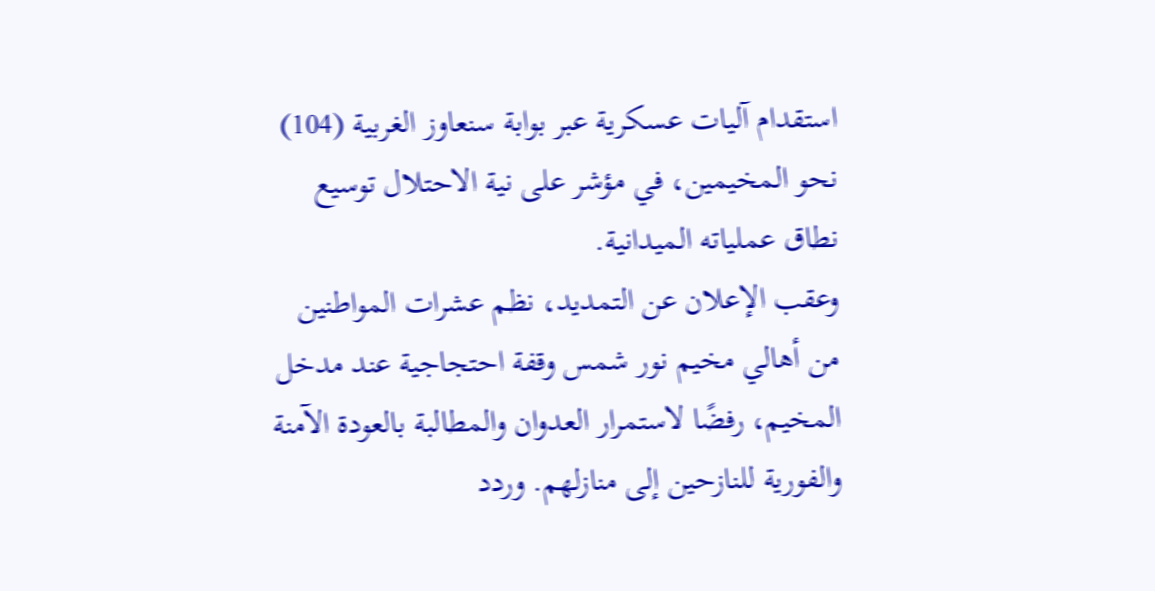استقدام آليات عسكرية عبر بوابة سنعاوز الغربية (104) نحو المخيمين، في مؤشر على نية الاحتلال توسيع نطاق عملياته الميدانية.
وعقب الإعلان عن التمديد، نظم عشرات المواطنين من أهالي مخيم نور شمس وقفة احتجاجية عند مدخل المخيم، رفضًا لاستمرار العدوان والمطالبة بالعودة الآمنة والفورية للنازحين إلى منازلهم. وردد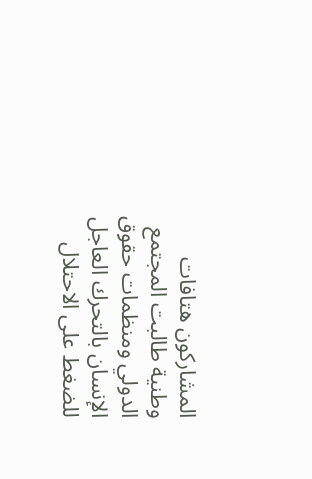المشاركون هتافات وطنية طالبت المجتمع الدولي ومنظمات حقوق الإنسان بالتحرك العاجل للضغط على الاحتلال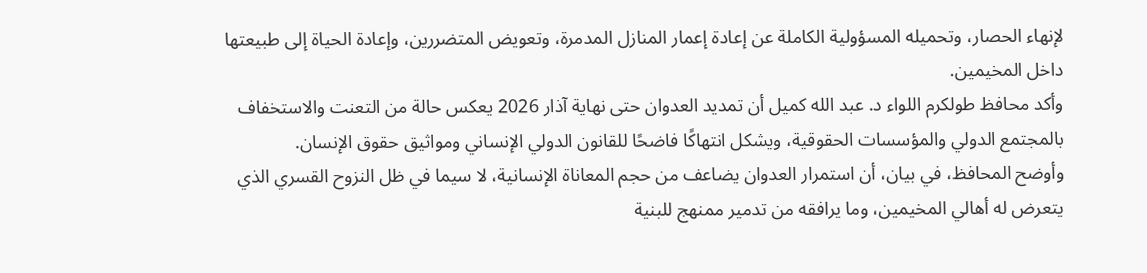لإنهاء الحصار، وتحميله المسؤولية الكاملة عن إعادة إعمار المنازل المدمرة، وتعويض المتضررين، وإعادة الحياة إلى طبيعتها داخل المخيمين.
وأكد محافظ طولكرم اللواء د. عبد الله كميل أن تمديد العدوان حتى نهاية آذار 2026 يعكس حالة من التعنت والاستخفاف بالمجتمع الدولي والمؤسسات الحقوقية، ويشكل انتهاكًا فاضحًا للقانون الدولي الإنساني ومواثيق حقوق الإنسان.
وأوضح المحافظ، في بيان، أن استمرار العدوان يضاعف من حجم المعاناة الإنسانية، لا سيما في ظل النزوح القسري الذي يتعرض له أهالي المخيمين، وما يرافقه من تدمير ممنهج للبنية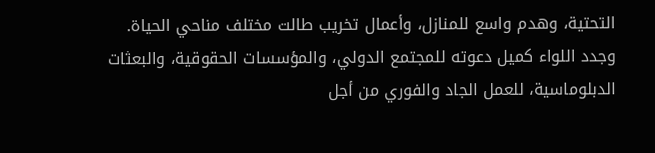التحتية، وهدم واسع للمنازل، وأعمال تخريب طالت مختلف مناحي الحياة.
وجدد اللواء كميل دعوته للمجتمع الدولي، والمؤسسات الحقوقية، والبعثات الدبلوماسية، للعمل الجاد والفوري من أجل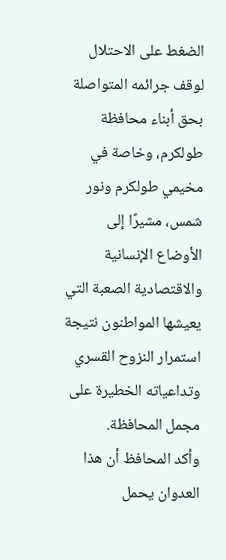الضغط على الاحتلال لوقف جرائمه المتواصلة بحق أبناء محافظة طولكرم، وخاصة في مخيمي طولكرم ونور شمس، مشيرًا إلى الأوضاع الإنسانية والاقتصادية الصعبة التي يعيشها المواطنون نتيجة استمرار النزوح القسري وتداعياته الخطيرة على مجمل المحافظة.
وأكد المحافظ أن هذا العدوان يحمل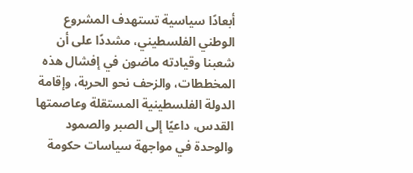أبعادًا سياسية تستهدف المشروع الوطني الفلسطيني، مشددًا على أن شعبنا وقيادته ماضون في إفشال هذه المخططات، والزحف نحو الحرية، وإقامة الدولة الفلسطينية المستقلة وعاصمتها القدس، داعيًا إلى الصبر والصمود والوحدة في مواجهة سياسات حكومة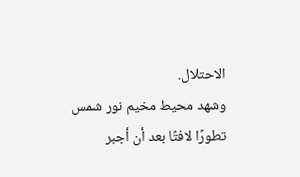الاحتلال.
وشهد محيط مخيم نور شمس تطورًا لافتًا بعد أن أجبر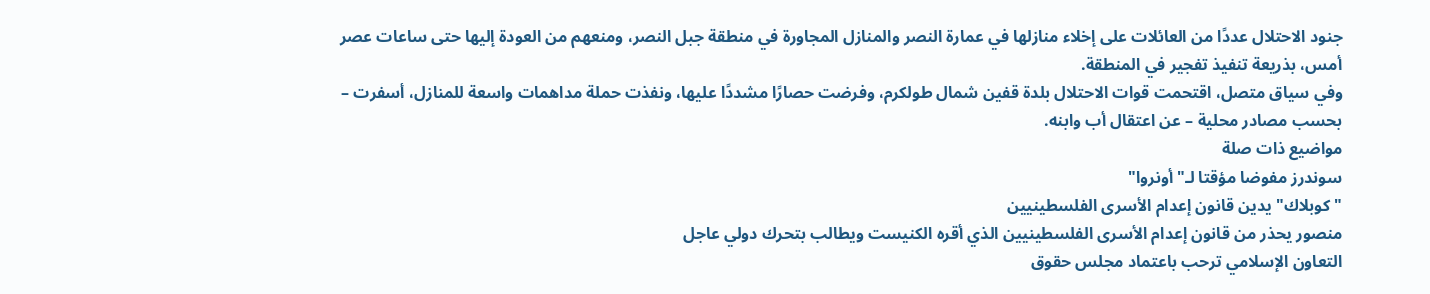جنود الاحتلال عددًا من العائلات على إخلاء منازلها في عمارة النصر والمنازل المجاورة في منطقة جبل النصر، ومنعهم من العودة إليها حتى ساعات عصر أمس، بذريعة تنفيذ تفجير في المنطقة.
وفي سياق متصل، اقتحمت قوات الاحتلال بلدة قفين شمال طولكرم، وفرضت حصارًا مشددًا عليها، ونفذت حملة مداهمات واسعة للمنازل، أسفرت – بحسب مصادر محلية – عن اعتقال أب وابنه.
مواضيع ذات صلة
سوندرز مفوضا مؤقتا لـ"أونروا"
"كوبلاك" يدين قانون إعدام الأسرى الفلسطينيين
منصور يحذر من قانون إعدام الأسرى الفلسطينيين الذي أقره الكنيست ويطالب بتحرك دولي عاجل
التعاون الإسلامي ترحب باعتماد مجلس حقوق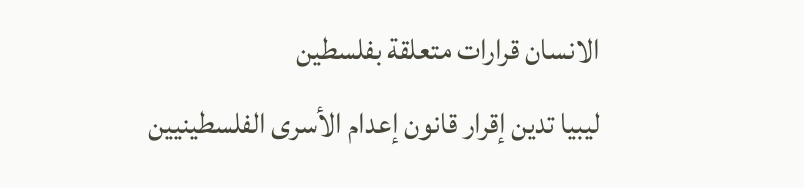الانسان قرارات متعلقة بفلسطين
ليبيا تدين إقرار قانون إعدام الأسرى الفلسطينيين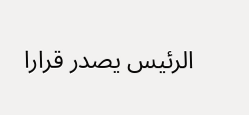الرئيس يصدر قرارا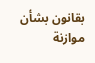بقانون بشأن موازنة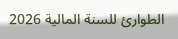الطوارئ للسنة المالية 2026